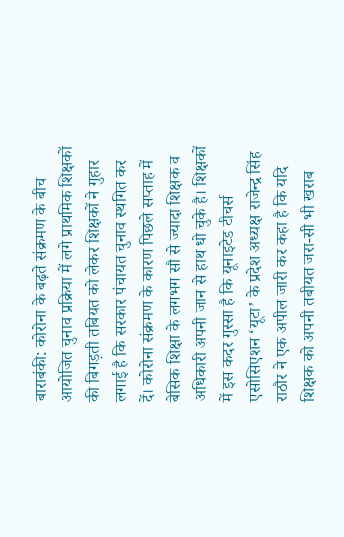बाराबंकी: कोरोना के बढ़ते संक्रमण के बीच आयोजित चुनाव प्रक्रिया में लगे प्राथमिक शिक्षकों की बिगड़ती तबियत को लेकर शिक्षकों ने गुहार लगाई है कि सरकार पंचायत चुनाव स्थगित कर दें। कोरोना संक्रमण के कारण पिछले सप्ताह में बेसिक शिक्षा के लगभग सौ से ज्यादा शिक्षक व अधिकारी अपनी जान से हाथ धो चुके है। शिक्षकों में इस कदर गुस्सा है कि यूनाइटेड टीचर्स एसोसिएशन ‘यूटा’ के प्रदेश अध्यक्ष राजेन्द्र सिंह राठौर ने एक अपील जारी कर कहा है कि यदि शिक्षक को अपनी तबीयत जरा-सी भी खराब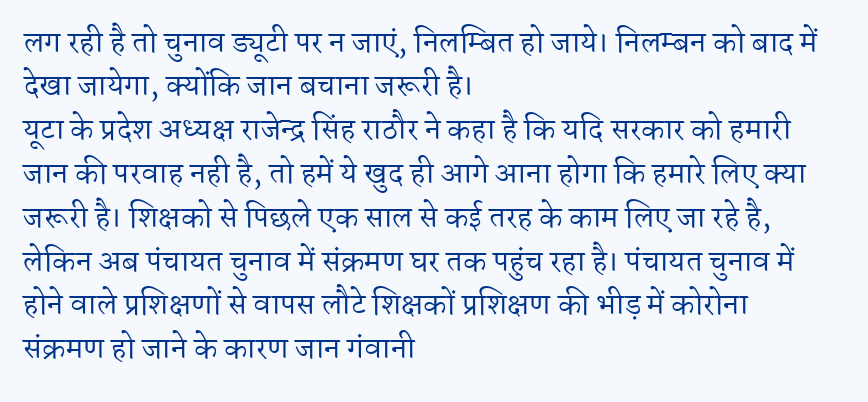लग रही है तो चुनाव ड्यूटी पर न जाएं, निलम्बित हो जाये। निलम्बन को बाद में देखा जायेगा, क्योंकि जान बचाना जरूरी है।
यूटा के प्रदेश अध्यक्ष राजेन्द्र सिंह राठौर ने कहा है कि यदि सरकार को हमारी जान की परवाह नही है, तो हमें ये खुद ही आगे आना होगा कि हमारे लिए क्या जरूरी है। शिक्षको से पिछले एक साल से कई तरह के काम लिए जा रहे है, लेकिन अब पंचायत चुनाव में संक्रमण घर तक पहुंच रहा है। पंचायत चुनाव में होने वाले प्रशिक्षणों से वापस लौटे शिक्षकों प्रशिक्षण की भीड़ में कोरोना संक्रमण हो जाने के कारण जान गंवानी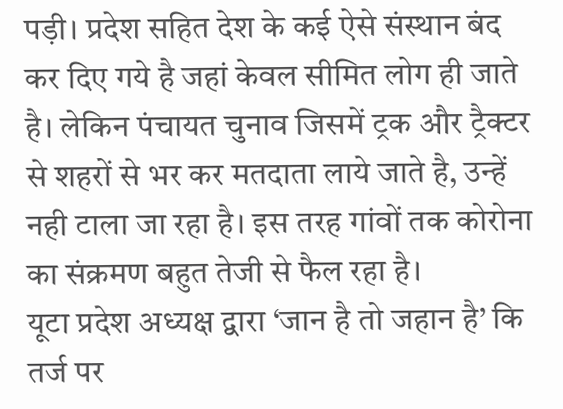पड़ी। प्रदेश सहित देश के कई ऐसे संस्थान बंद कर दिए गये है जहां केवल सीमित लोग ही जाते है। लेकिन पंचायत चुनाव जिसमें ट्रक और ट्रैक्टर से शहरों से भर कर मतदाता लाये जाते है, उन्हें नही टाला जा रहा है। इस तरह गांवों तक कोरोना का संक्रमण बहुत तेजी से फैल रहा है।
यूटा प्रदेश अध्यक्ष द्वारा ‘जान है तो जहान है’ कि तर्ज पर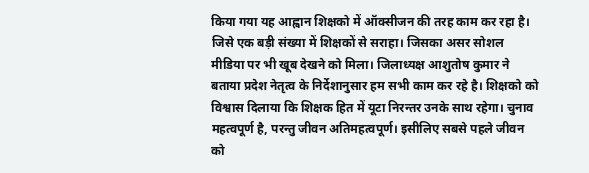किया गया यह आह्वान शिक्षको में ऑक्सीजन की तरह काम कर रहा है। जिसे एक बड़ी संख्या में शिक्षकों से सराहा। जिसका असर सोशल मीडिया पर भी खूब देखने को मिला। जिलाध्यक्ष आशुतोष कुमार ने बताया प्रदेश नेतृत्व के निर्देशानुसार हम सभी काम कर रहे है। शिक्षको को विश्वास दिलाया कि शिक्षक हित में यूटा निरन्तर उनके साथ रहेगा। चुनाव महत्वपूर्ण है, परन्तु जीवन अतिमहत्वपूर्ण। इसीलिए सबसे पहले जीवन को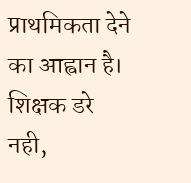प्राथमिकता देने का आह्वान है। शिक्षक डरे नही,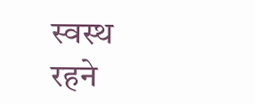स्वस्थ रहने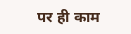पर ही काम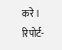करे।
रिपोर्ट-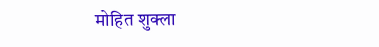मोहित शुक्ला